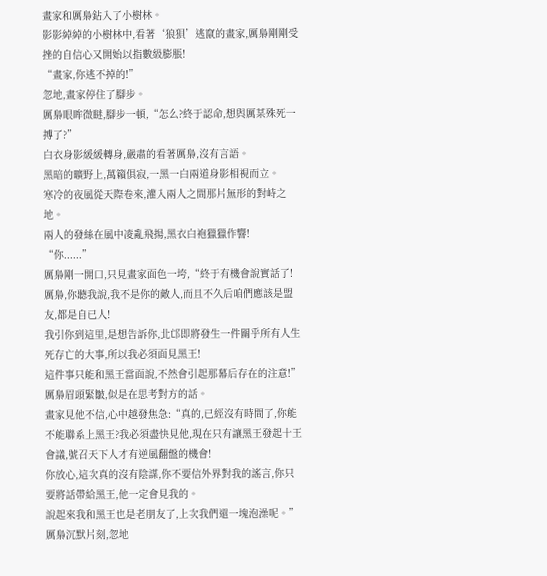畫家和厲梟鉆入了小樹林。
影影綽綽的小樹林中,看著‘狼狽’逃竄的畫家,厲梟剛剛受挫的自信心又開始以指數級膨脹!
“畫家,你逃不掉的!”
忽地,畫家停住了腳步。
厲梟眼眸微瞇,腳步一頓,“怎么?終于認命,想與厲某殊死一搏了?”
白衣身影緩緩轉身,嚴肅的看著厲梟,沒有言語。
黑暗的曠野上,萬籟俱寂,一黑一白兩道身影相視而立。
寒冷的夜風從天際卷來,灌入兩人之間那片無形的對峙之地。
兩人的發絲在風中凌亂飛揚,黑衣白袍獵獵作響!
“你......”
厲梟剛一開口,只見畫家面色一垮,“終于有機會說實話了!
厲梟,你聽我說,我不是你的敵人,而且不久后咱們應該是盟友,都是自已人!
我引你到這里,是想告訴你,北邙即將發生一件關乎所有人生死存亡的大事,所以我必須面見黑王!
這件事只能和黑王當面說,不然會引起那幕后存在的注意!”
厲梟眉頭緊皺,似是在思考對方的話。
畫家見他不信,心中越發焦急:“真的,已經沒有時間了,你能不能聯系上黑王?我必須盡快見他,現在只有讓黑王發起十王會議,號召天下人才有逆風翻盤的機會!
你放心,這次真的沒有陰謀,你不要信外界對我的謠言,你只要將話帶給黑王,他一定會見我的。
說起來我和黑王也是老朋友了,上次我們還一塊泡澡呢。”
厲梟沉默片刻,忽地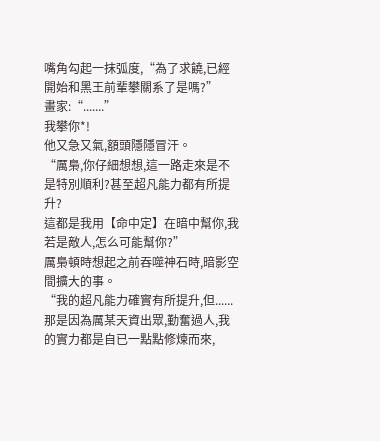嘴角勾起一抹弧度,“為了求饒,已經開始和黑王前輩攀關系了是嗎?”
畫家:“.......”
我攀你*!
他又急又氣,額頭隱隱冒汗。
“厲梟,你仔細想想,這一路走來是不是特別順利?甚至超凡能力都有所提升?
這都是我用【命中定】在暗中幫你,我若是敵人,怎么可能幫你?”
厲梟頓時想起之前吞噬神石時,暗影空間擴大的事。
“我的超凡能力確實有所提升,但......那是因為厲某天資出眾,勤奮過人,我的實力都是自已一點點修煉而來,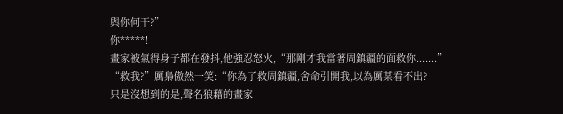與你何干?”
你*****!
畫家被氣得身子都在發抖,他強忍怒火,“那剛才我當著周鎮疆的面救你.......”
“救我?”厲梟傲然一笑:“你為了救周鎮疆,舍命引開我,以為厲某看不出?
只是沒想到的是,聲名狼藉的畫家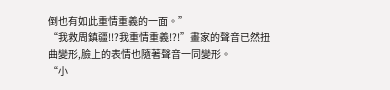倒也有如此重情重義的一面。”
“我救周鎮疆!!?我重情重義!?!”畫家的聲音已然扭曲變形,臉上的表情也隨著聲音一同變形。
“小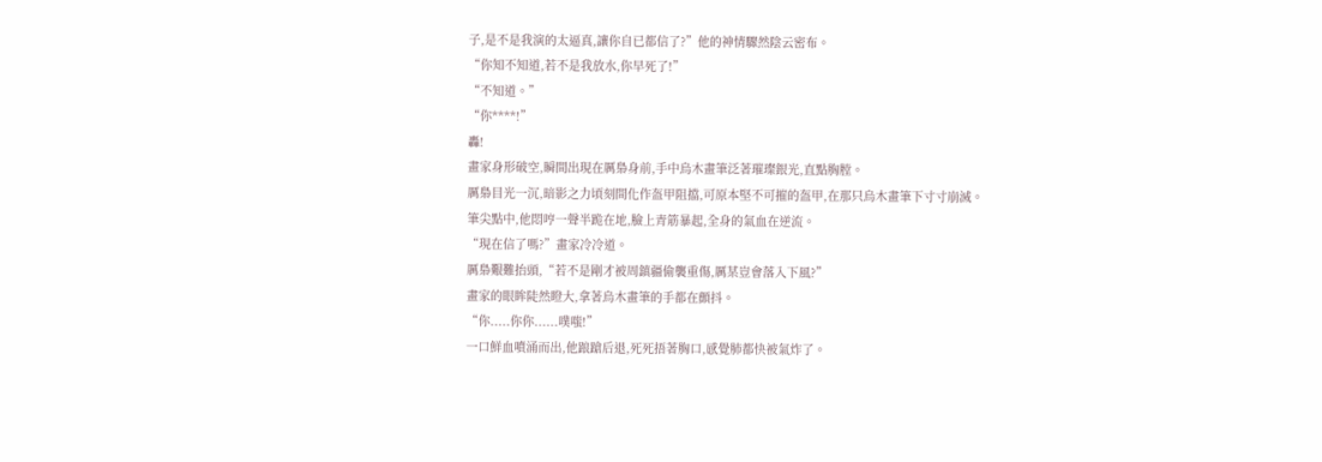子,是不是我演的太逼真,讓你自已都信了?”他的神情驟然陰云密布。
“你知不知道,若不是我放水,你早死了!”
“不知道。”
“你****!”
轟!
畫家身形破空,瞬間出現在厲梟身前,手中烏木畫筆泛著璀璨銀光,直點胸膛。
厲梟目光一沉,暗影之力頃刻間化作盔甲阻擋,可原本堅不可摧的盔甲,在那只烏木畫筆下寸寸崩滅。
筆尖點中,他悶哼一聲半跪在地,臉上青筋暴起,全身的氣血在逆流。
“現在信了嗎?”畫家冷冷道。
厲梟艱難抬頭,“若不是剛才被周鎮疆偷襲重傷,厲某豈會落入下風?”
畫家的眼眸陡然瞪大,拿著烏木畫筆的手都在顫抖。
“你.....你你......噗嗤!”
一口鮮血噴涌而出,他踉蹌后退,死死捂著胸口,感覺肺都快被氣炸了。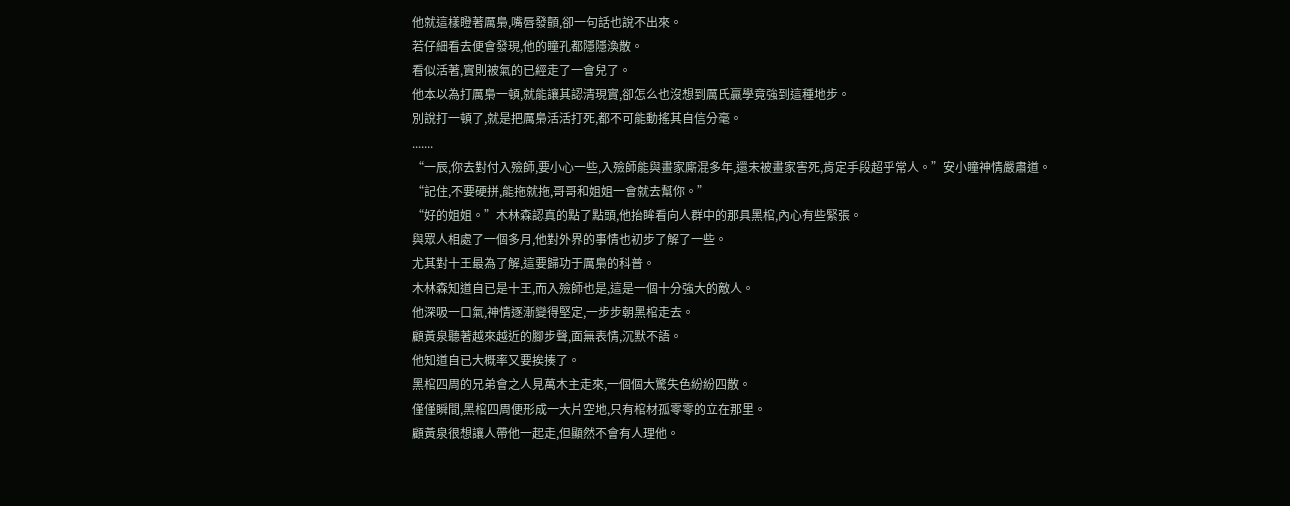他就這樣瞪著厲梟,嘴唇發顫,卻一句話也說不出來。
若仔細看去便會發現,他的瞳孔都隱隱渙散。
看似活著,實則被氣的已經走了一會兒了。
他本以為打厲梟一頓,就能讓其認清現實,卻怎么也沒想到厲氏贏學竟強到這種地步。
別說打一頓了,就是把厲梟活活打死,都不可能動搖其自信分毫。
.......
“一辰,你去對付入殮師,要小心一些,入殮師能與畫家廝混多年,還未被畫家害死,肯定手段超乎常人。”安小瞳神情嚴肅道。
“記住,不要硬拼,能拖就拖,哥哥和姐姐一會就去幫你。”
“好的姐姐。”木林森認真的點了點頭,他抬眸看向人群中的那具黑棺,內心有些緊張。
與眾人相處了一個多月,他對外界的事情也初步了解了一些。
尤其對十王最為了解,這要歸功于厲梟的科普。
木林森知道自已是十王,而入殮師也是,這是一個十分強大的敵人。
他深吸一口氣,神情逐漸變得堅定,一步步朝黑棺走去。
顧黃泉聽著越來越近的腳步聲,面無表情,沉默不語。
他知道自已大概率又要挨揍了。
黑棺四周的兄弟會之人見萬木主走來,一個個大驚失色紛紛四散。
僅僅瞬間,黑棺四周便形成一大片空地,只有棺材孤零零的立在那里。
顧黃泉很想讓人帶他一起走,但顯然不會有人理他。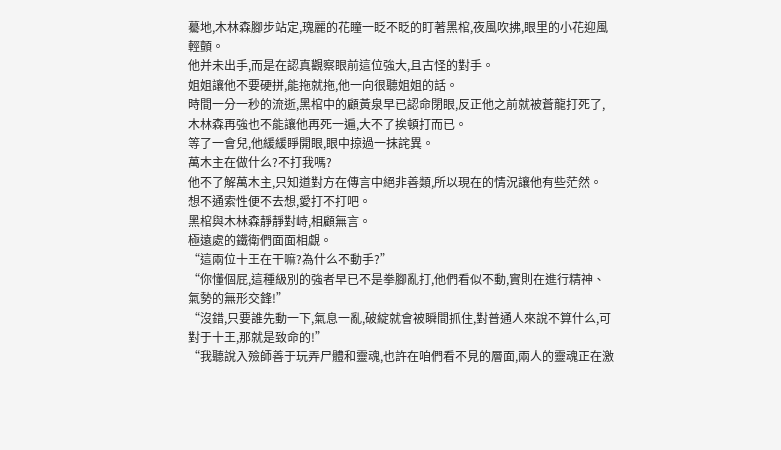驀地,木林森腳步站定,瑰麗的花瞳一眨不眨的盯著黑棺,夜風吹拂,眼里的小花迎風輕顫。
他并未出手,而是在認真觀察眼前這位強大,且古怪的對手。
姐姐讓他不要硬拼,能拖就拖,他一向很聽姐姐的話。
時間一分一秒的流逝,黑棺中的顧黃泉早已認命閉眼,反正他之前就被蒼龍打死了,木林森再強也不能讓他再死一遍,大不了挨頓打而已。
等了一會兒,他緩緩睜開眼,眼中掠過一抹詫異。
萬木主在做什么?不打我嗎?
他不了解萬木主,只知道對方在傳言中絕非善類,所以現在的情況讓他有些茫然。
想不通索性便不去想,愛打不打吧。
黑棺與木林森靜靜對峙,相顧無言。
極遠處的鐵衛們面面相覷。
“這兩位十王在干嘛?為什么不動手?”
“你懂個屁,這種級別的強者早已不是拳腳亂打,他們看似不動,實則在進行精神、氣勢的無形交鋒!”
“沒錯,只要誰先動一下,氣息一亂,破綻就會被瞬間抓住,對普通人來說不算什么,可對于十王,那就是致命的!”
“我聽說入殮師善于玩弄尸體和靈魂,也許在咱們看不見的層面,兩人的靈魂正在激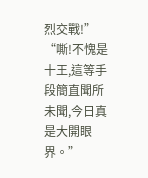烈交戰!”
“嘶!不愧是十王,這等手段簡直聞所未聞,今日真是大開眼界。”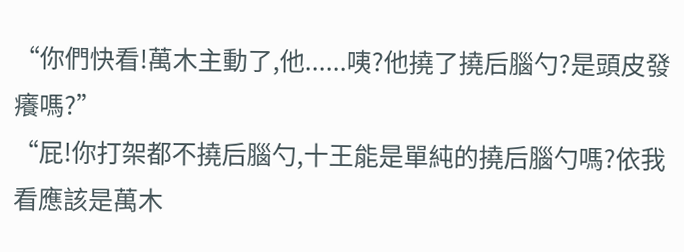“你們快看!萬木主動了,他......咦?他撓了撓后腦勺?是頭皮發癢嗎?”
“屁!你打架都不撓后腦勺,十王能是單純的撓后腦勺嗎?依我看應該是萬木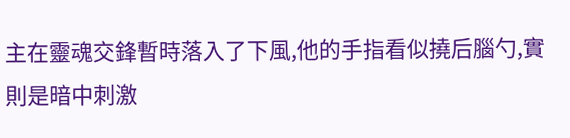主在靈魂交鋒暫時落入了下風,他的手指看似撓后腦勺,實則是暗中刺激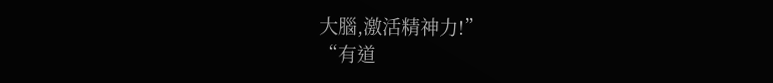大腦,激活精神力!”
“有道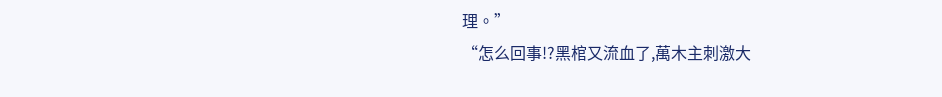理。”
“怎么回事!?黑棺又流血了,萬木主刺激大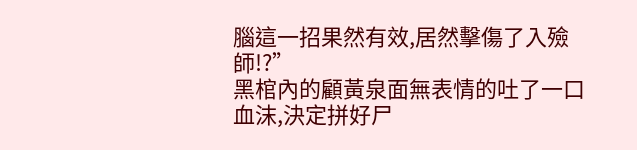腦這一招果然有效,居然擊傷了入殮師!?”
黑棺內的顧黃泉面無表情的吐了一口血沫,決定拼好尸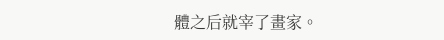體之后就宰了畫家。